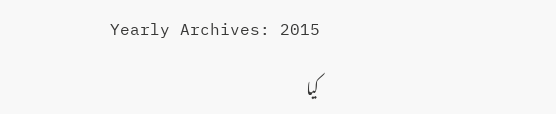Yearly Archives: 2015

کیا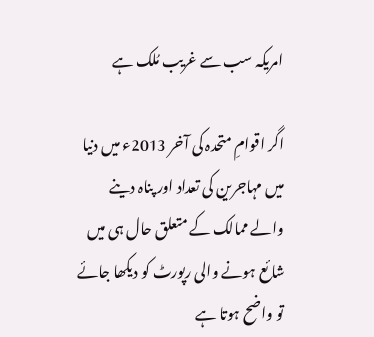امریکہ سب سے غریب مُلک ہے

اگر اقوامِ متحدہ کی آخر 2013ء میں دنیا میں مہاجرین کی تعداد اور پناہ دینے والے ممالک کے متعلق حال ہی میں شائع ہونے والی رپورٹ کو دیکھا جائے تو واضح ہوتا ہے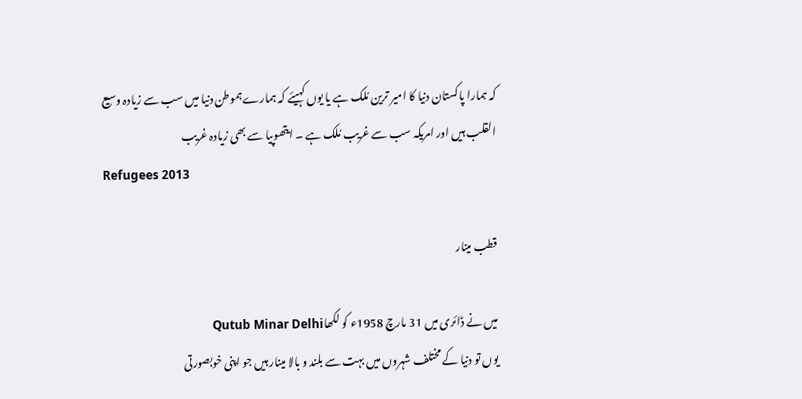کہ ہمارا پاکستان دنیا کا امیر ترین مُلک ہے یا یوں کہیئے کہ ہمارے ہموطن دنیا میں سب سے زیادہ وسیع القلب ہیں اور امریکہ سب سے غریب مُلک ہے ۔ ایتھوپیا سے بھی زیادہ غریب
Refugees 2013

قطب مینار

میں نے ڈائری میں 31 مارچ 1958ء کو لکھاQutub Minar Delhi
یوں تو دنیا کے مختلف شہروں میں بہت سے بلند و بالا مینار ہیں جو اپنی خوبصورتی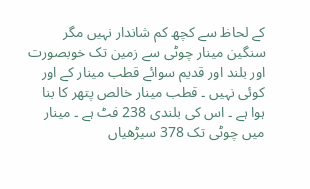کے لحاظ سے کچھ کم شاندار نہیں مگر سنگین مینار چوٹی سے زمین تک خوبصورت اور بلند اور قدیم سوائے قطب مینار کے اور کوئی نہیں ۔ قطب مینار خالص پتھر کا بنا ہوا ہے ۔ اس کی بلندی 238 فٹ ہے ۔ مینار میں چوٹی تک 378 سیڑھیاں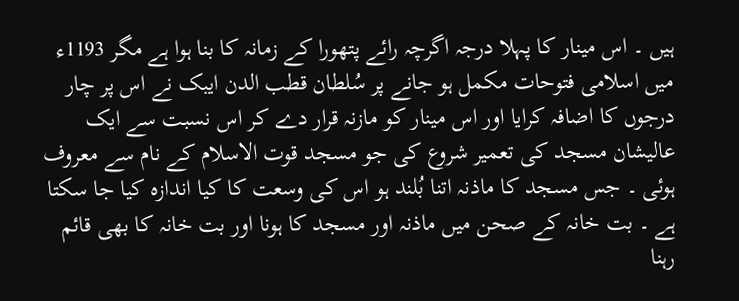ہیں ۔ اس مینار کا پہلا درجہ اگرچہ رائے پتھورا کے زمانہ کا بنا ہوا ہے مگر 1193ء میں اسلامی فتوحات مکمل ہو جانے پر سُلطان قطب الدن ایبک نے اس پر چار درجوں کا اضافہ کرایا اور اس مینار کو مازنہ قرار دے کر اس نسبت سے ایک عالیشان مسجد کی تعمیر شروع کی جو مسجد قوت الاسلام کے نام سے معروف ہوئی ۔ جس مسجد کا ماذنہ اتنا بُلند ہو اس کی وسعت کا کیا اندازہ کیا جا سکتا ہے ۔ بت خانہ کے صحن میں ماذنہ اور مسجد کا ہونا اور بت خانہ کا بھی قائم رہنا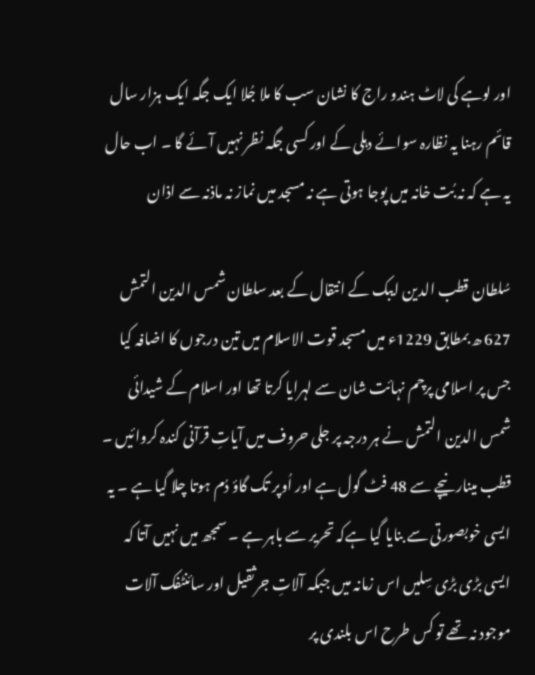اور لوہے کی لاٹ ہندو راج کا نشان سب کا ملا جُلا ایک جگہ ایک ہزار سال قائم رہنا یہ نظارہ سوائے دہلی کے اور کسی جگہ نظر نہیں آئے گا ۔ اب حال یہ ہے کہ نہ بُت خانہ میں پوجا ہوتی ہے نہ مسجد میں نماز نہ ماذنہ سے اذان

سُلطان قطب الدین ایبک کے انتقال کے بعد سلطان شمس الدین التمش 627 ھ بمطابق 1229ء میں مسجد قوت الاسلام میں تین درجوں کا اضافہ کیا جس پر اسلامی پرچم نہائت شان سے لہرایا کرتا تھا اور اسلام کے شیدائی شمس الدین التمش نے ہر درجہ پر جلی حروف میں آیاتِ قرآنی کندہ کروائیں ۔ قطب مینار نیچے سے 48 فٹ گول ہے اور اُوپر تک گاؤ دُم ہوتا چلا گیا ہے ۔ یہ ایسی خوبصورتی سے بنایا گیا ہےکہ تحریر سے باہر ہے ۔ سمجھ میں نہیں آتا کہ ایسی بڑی بڑی سِلیں اس زمانہ میں جبکہ آلاتِ جرثقیل اور سائنٹفک آلات موجود نہ تھے تو کس طرح اس بلندی پر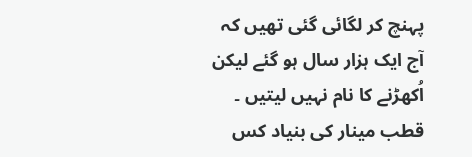پہنچ کر لگائی گئی تھیں کہ آج ایک ہزار سال ہو گئے لیکن اُکھڑنے کا نام نہیں لیتیں ۔ قطب مینار کی بنیاد کس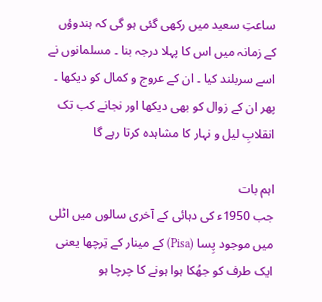ساعتِ سعید میں رکھی گئی ہو گی کہ ہندوؤں کے زمانہ میں اس کا پہلا درجہ بنا ۔ مسلمانوں نے اسے سربلند کیا ۔ ان کے عروج و کمال کو دیکھا ۔ پھر ان کے زوال کو بھی دیکھا اور نجانے کب تک انقلابِ لیل و نہار کا مشاہدہ کرتا رہے گا

اہم بات
جب 1950ء کی دہائی کے آخری سالوں میں اٹلی میں موجود پِسا (Pisa) کے مینار کے تِرچھا یعنی ایک طرف کو جھُکا ہوا ہونے کا چرچا ہو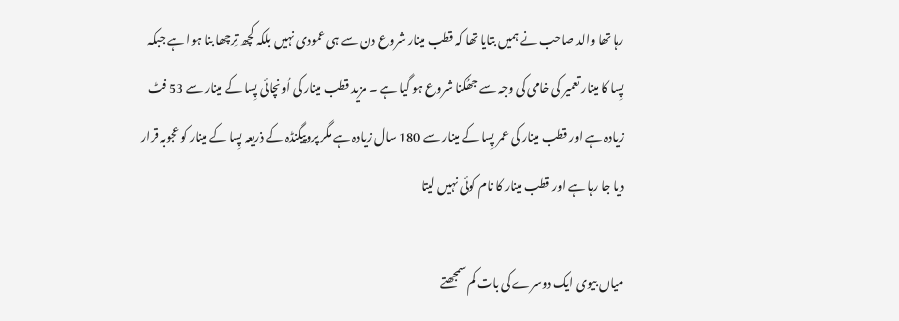رہا تھا والد صاحب نے ہمیں بتایا تھا کہ قطب مینار شروع دن سے ہی عمودی نہیں بلکہ کچھ تِرچھا بنا ہوا ہے جبکہ پِسا کا مینار تعمیر کی خامی کی وجہ سے جھُکنا شروع ہو گیا ہے ۔ مزید قطب مینار کی اُونچائی پِسا کے مینار سے 53 فٹ زیادہ ہے اور قطب مینار کی عمر پِسا کے مینار سے 180 سال زیادہ ہے مگر پروپیگنڈہ کے ذریعہ پِسا کے مینار کو عجوبہ قرار دیا جا رہا ہے اور قطب مینار کا نام کوئی نہیں لیتا

میاں بیوی ایک دوسرے کی بات کم سمجھتے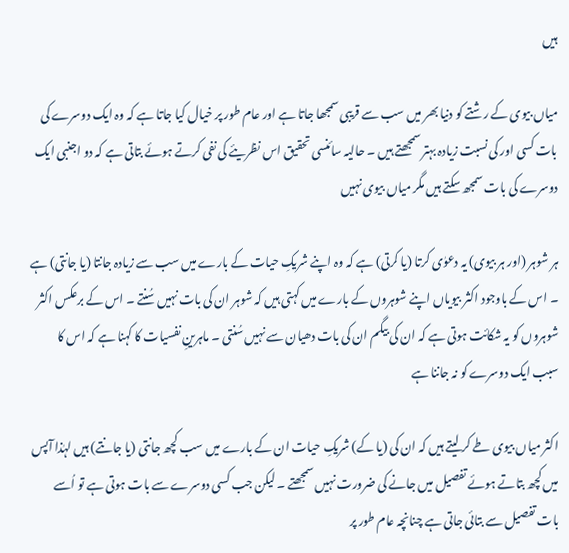ہیں

میاں بیوی کے رشتے کو دنیا بھر میں سب سے قریبی سمجھا جاتا ہے اور عام طور پر خیال کیا جاتا ہے کہ وہ ایک دوسرے کی بات کسی اور کی نسبت زیادہ بہتر سمجھتے ہیں ۔ حالیہ سائنسی تحقیق اس نظریئے کی نفی کرتے ہوئے بتاتی ہے کہ دو اجنبی ایک دوسرے کی بات سمجھ سکتے ہیں مگر میاں بیوی نہیں

ہر شوہر (اور ہر بیوی) یہ دعوٰی کرتا (یا کرتی) ہے کہ وہ اپنے شریکِ حیات کے بارے میں سب سے زیادہ جانتا (یا جانتی) ہے ۔ اس کے باوجود اکثر بیویاں اپنے شوہروں کے بارے میں کہتی ہیں کہ شوہر ان کی بات نہیں سُنتے ۔ اس کے برعکس اکثر شوہروں کو یہ شکائت ہوتی ہے کہ ان کی بیگم ان کی بات دھیان سے نہیں سُنتی ۔ ماہرینِ نفسیات کا کہنا ہے کہ اس کا سبب ایک دوسرے کو نہ جاننا ہے

اکثر میاں بیوی طے کر لیتے ہیں کہ ان کی (یا کے) شریکِ حیات ان کے بارے میں سب کچھ جانتی (یا جانتے) ہیں لہٰذا آپس میں کچھ بتاتے ہوئے تفصیل میں جانے کی ضرورت نہیں سمجھتے ۔ لیکن جب کسی دوسرے سے بات ہوتی ہے تو اُسے بات تفصیل سے بتائی جاتی ہے چنانچہ عام طور پر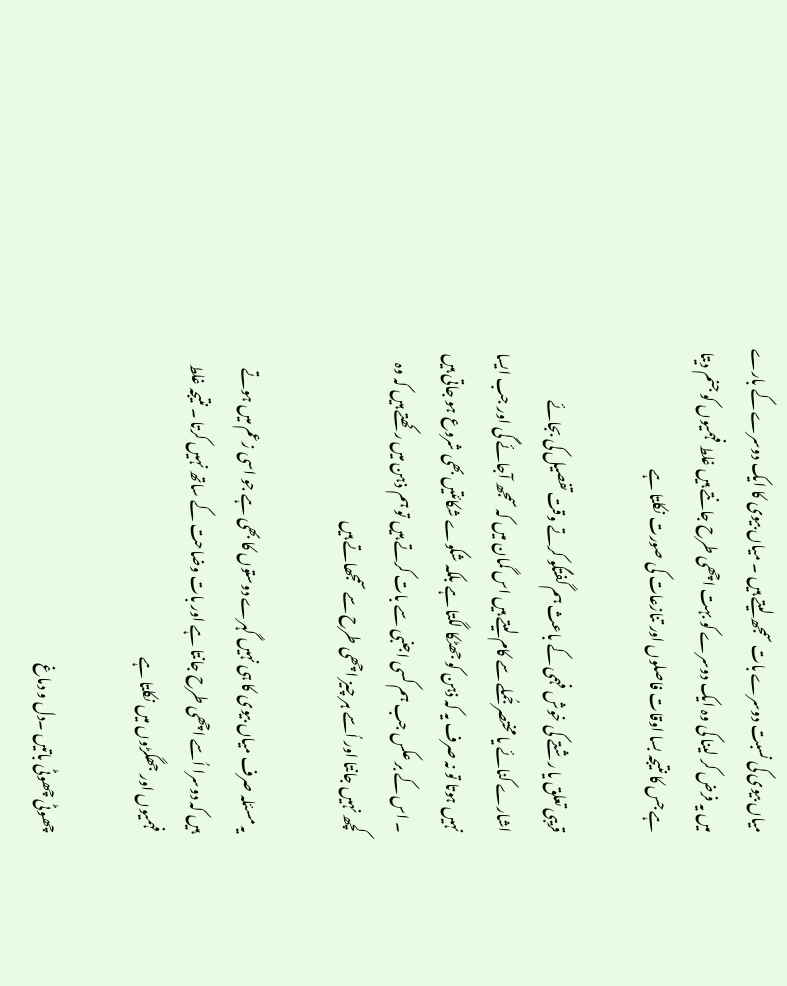میاں بیوی کی نسبت دوسرے بات سمجھ لیتے ہیں ۔ میاں بیوی کا ایک دوسرے کے بارے میں یہ فرض کر لینا کی وہ ایک دوسرے کو بہت اچھی طرح جانتے ہیں غلط فہمیوں کو جنم دیتا ہے جس کا نتیجہ بسا اوقات فاصلوں اور تنازعات کی صورت نکلتا ہے

قریبی تعلق یا رشتے کی خوش فہمی کے باعث ہم گفتگو کرتے وقت تفصیل کی بجائے اشارے کنائے یا مختصر جُملے سے کام لیتے ہیں اس گمان میں کہ سمجھ آجائے گی اور جب ایسا نہیں ہوتا تو نہ صرف یہ کہ ذہن کو جھٹکا لگتا ہے بلکہ شکوے شکائتیں بھی شروع ہو جاتی ہیں ۔ اس کے بر عکس جب ہم کسی اجنبی سے بات کرتے ہیں تو ہم ذہن میں رکھتے ہیں کہ وہ کچھ نہیں جانتا اور اُسے ہر چیز اچھی طرح سے سمجھاتے ہیں

یہ مسئلہ صرف میاں بیوی کا ہی نہیں گہرے دوستوں کا بھی ہے جو اسی زعم میں ہوتے ہیں کہ دوسرا اُسے اچھی طرح جانتا ہے اور بات وضاحت کے ساتھ نہیں کرتا ۔ نتیجہ غلط فہمیوں اور جھگڑوں میں نکلتا ہے

چھوٹی چھوٹی باتیں ۔دل و دماغ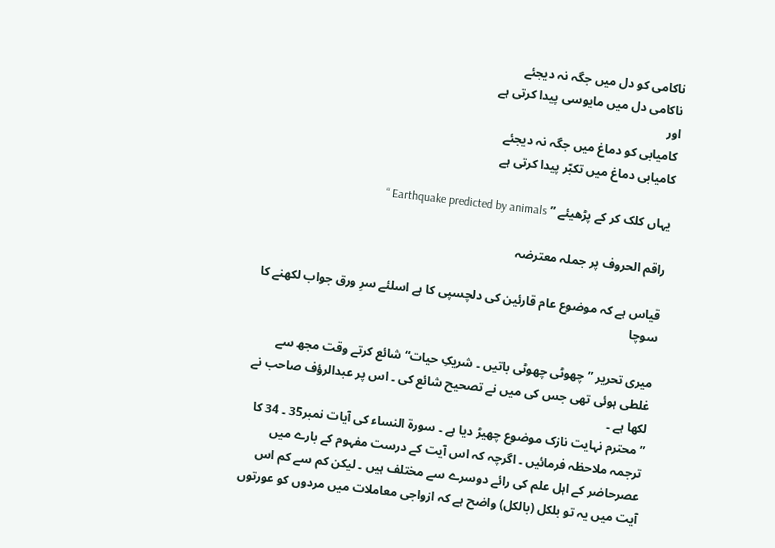ناکامی کو دل میں جگہ نہ دیجئے
ناکامی دل میں مایوسی پیدا کرتی ہے
اور
کامیابی کو دماغ میں جگہ نہ دیجئے
کامیابی دماغ میں تکبّر پیدا کرتی ہے

یہاں کلک کر کے پڑھیئے ” Earthquake predicted by animals “

راقم الحروف پر جملہ معترضہ

قیاس ہے کہ موضوع عام قارئین کی دلچسپی کا ہے اسلئے سرِ ورق جواب لکھنے کا سوچا

میری تحریر ” چھوٹی چھوٹی باتیں ۔ شریکِ حیات“ شائع کرتے وقت مجھ سے غلطی ہوئی تھی جس کی میں نے تصحیح شائع کی ۔ اس پر عبدالرؤف صاحب نے لکھا ہے ۔
”محترم نہایت نازک موضوع چھیڑ دیا ہے ۔ سورۃ النساء کی آیات نمبر35 ۔ 34 کا ترجمہ ملاحظہ فرمائیں ۔ اگرچہ کہ اس آیت کے درست مفہوم کے بارے میں عصرحاضر کے اہل علم کی رائے دوسرے سے مختلف ہیں ۔ لیکن کم سے کم اس آیت میں یہ تو بلکل (بالکل) واضح ہے کہ ازواجی معاملات میں مردوں کو عورتوں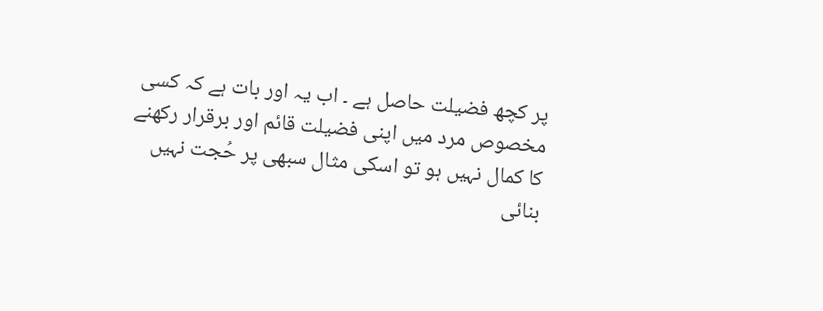پر کچھ فضیلت حاصل ہے ۔ اب یہ اور بات ہے کہ کسی مخصوص مرد میں اپنی فضیلت قائم اور برقرار رکھنے کا کمال نہیں ہو تو اسکی مثال سبھی پر حُجت نہیں بنائی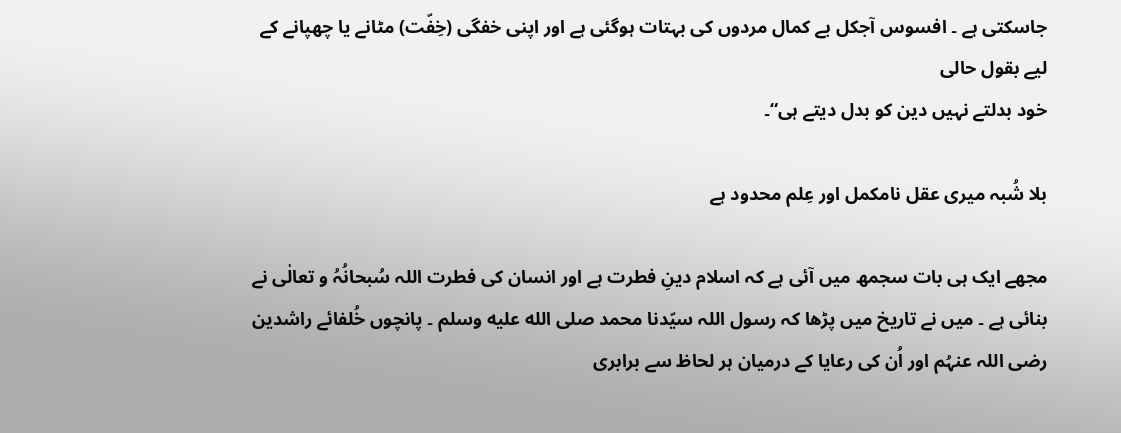جاسکتی ہے ۔ افسوس آجکل بے کمال مردوں کی بہتات ہوگئی ہے اور اپنی خفگی (خِفّت) مٹانے یا چھپانے کے لیے بقول حالی
خود بدلتے نہیں دین کو بدل دیتے ہی“۔

بلا شُبہ میری عقل نامکمل اور عِلم محدود ہے

مجھے ایک ہی بات سجمھ میں آئی ہے کہ اسلام دینِ فطرت ہے اور انسان کی فطرت اللہ سُبحانُہُ و تعالٰی نے بنائی ہے ۔ میں نے تاریخ میں پڑھا کہ رسول اللہ سیّدنا محمد صلى الله عليه وسلم ۔ پانچوں خُلفائے راشدین رضی اللہ عنہُم اور اُن کی رعایا کے درمیان ہر لحاظ سے برابری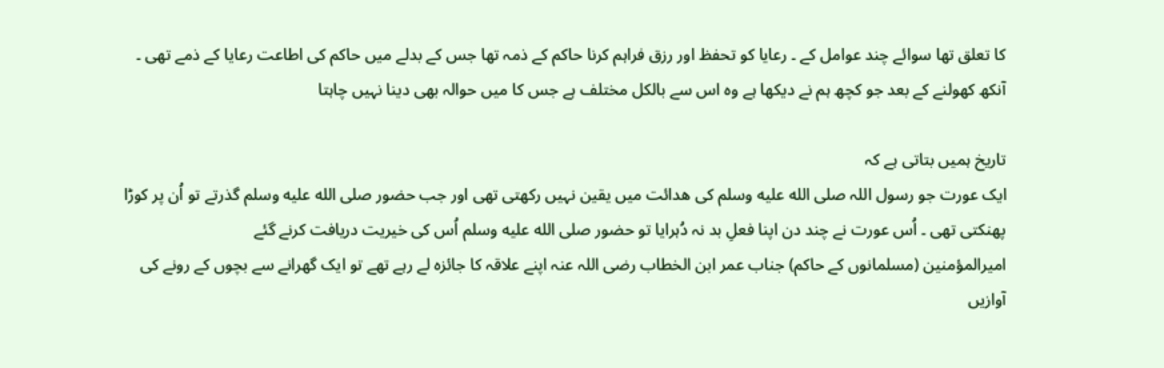کا تعلق تھا سوائے چند عوامل کے ۔ رعایا کو تحفظ اور رزق فراہم کرنا حاکم کے ذمہ تھا جس کے بدلے میں حاکم کی اطاعت رعایا کے ذمے تھی ۔ آنکھ کھولنے کے بعد جو کچھ ہم نے دیکھا ہے وہ اس سے بالکل مختلف ہے جس کا میں حوالہ بھی دینا نہیں چاہتا

تاریخ ہمیں بتاتی ہے کہ
ایک عورت جو رسول اللہ صلى الله عليه وسلم کی ھدائت میں یقین نہیں رکھتی تھی اور جب حضور صلى الله عليه وسلم گذرتے تو اُن پر کوڑا پھنکتی تھی ۔ اُس عورت نے چند دن اپنا فعلِ بد نہ دُہرایا تو حضور صلى الله عليه وسلم اُس کی خیریت دریافت کرنے گئے
امیرالمؤمنین (مسلمانوں کے حاکم) جناب عمر ابن الخطاب رضی اللہ عنہ اپنے علاقہ کا جائزہ لے رہے تھے تو ایک گھرانے سے بچوں کے رونے کی آوازیں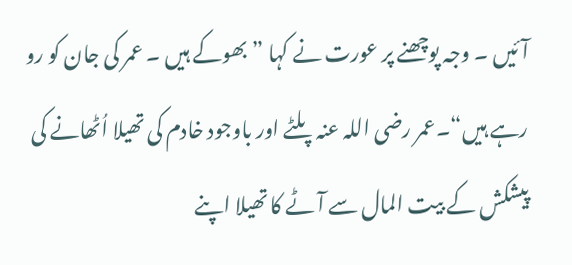آئیں ۔ وجہ پوچھنے پر عورت نے کہا ”بھوکے ہیں ۔ عمر کی جان کو رو رہے ہیں“۔عمر رضی اللہ عنہ پلٹے اور باوجود خادم کی تھیلا اُٹھانے کی پیشکش کے بیت المال سے آٹے کا تھیلا اپنے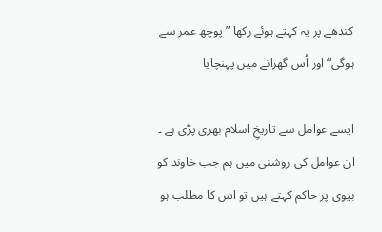کندھے پر یہ کہتے ہوئے رکھا ”پوچھ عمر سے ہوگی“ اور اُس گھرانے میں پہنچایا

ایسے عوامل سے تاریخِ اسلام بھری پڑی ہے ۔ ان عوامل کی روشنی میں ہم جب خاوند کو بیوی پر حاکم کہتے ہیں تو اس کا مطلب ہو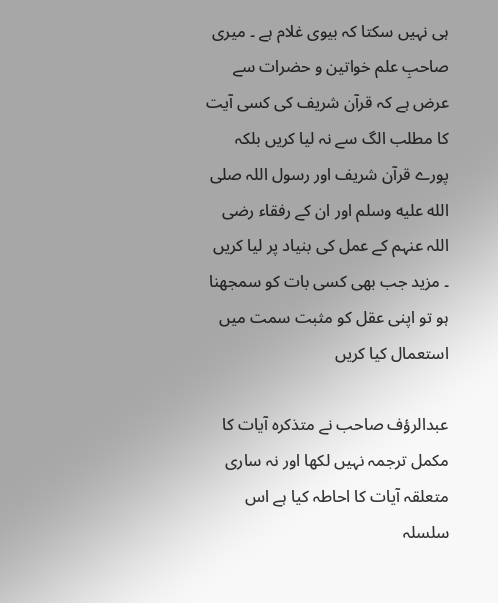ہی نہیں سکتا کہ بیوی غلام ہے ۔ میری صاحبِ علم خواتین و حضرات سے عرض ہے کہ قرآن شریف کی کسی آیت کا مطلب الگ سے نہ لیا کریں بلکہ پورے قرآن شریف اور رسول اللہ صلى الله عليه وسلم اور ان کے رفقاء رضی اللہ عنہم کے عمل کی بنیاد پر لیا کریں ۔ مزید جب بھی کسی بات کو سمجھنا ہو تو اپنی عقل کو مثبت سمت میں استعمال کیا کریں

عبدالرؤف صاحب نے متذکرہ آیات کا مکمل ترجمہ نہیں لکھا اور نہ ساری متعلقہ آیات کا احاطہ کیا ہے اس سلسلہ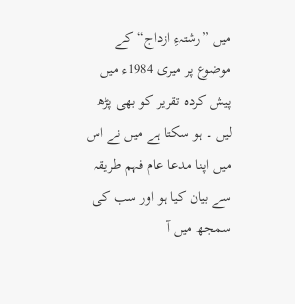میں ”رشتہءِ ازداج“ کے موضوع پر میری 1984ء میں پیش کردہ تقریر کو بھی پڑھ لیں ۔ ہو سکتا ہے میں نے اس میں اپنا مدعا عام فہم طریقہ سے بیان کیا ہو اور سب کی سمجھ میں آ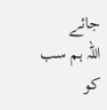جائے
اللہ ہم سب کو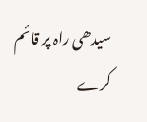سیدھی راہ پر قائم کرے